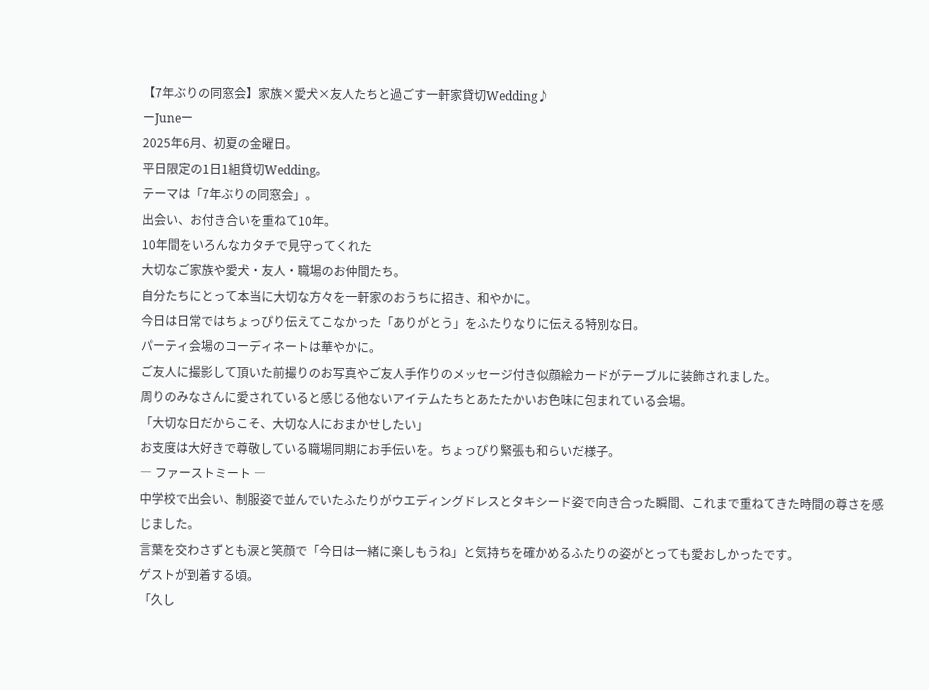【7年ぶりの同窓会】家族×愛犬×友人たちと過ごす一軒家貸切Wedding♪
ーJuneー
2025年6月、初夏の金曜日。
平日限定の1日1組貸切Wedding。
テーマは「7年ぶりの同窓会」。
出会い、お付き合いを重ねて10年。
10年間をいろんなカタチで見守ってくれた
大切なご家族や愛犬・友人・職場のお仲間たち。
自分たちにとって本当に大切な方々を一軒家のおうちに招き、和やかに。
今日は日常ではちょっぴり伝えてこなかった「ありがとう」をふたりなりに伝える特別な日。
パーティ会場のコーディネートは華やかに。
ご友人に撮影して頂いた前撮りのお写真やご友人手作りのメッセージ付き似顔絵カードがテーブルに装飾されました。
周りのみなさんに愛されていると感じる他ないアイテムたちとあたたかいお色味に包まれている会場。
「大切な日だからこそ、大切な人におまかせしたい」
お支度は大好きで尊敬している職場同期にお手伝いを。ちょっぴり緊張も和らいだ様子。
― ファーストミート ―
中学校で出会い、制服姿で並んでいたふたりがウエディングドレスとタキシード姿で向き合った瞬間、これまで重ねてきた時間の尊さを感じました。
言葉を交わさずとも涙と笑顔で「今日は一緒に楽しもうね」と気持ちを確かめるふたりの姿がとっても愛おしかったです。
ゲストが到着する頃。
「久し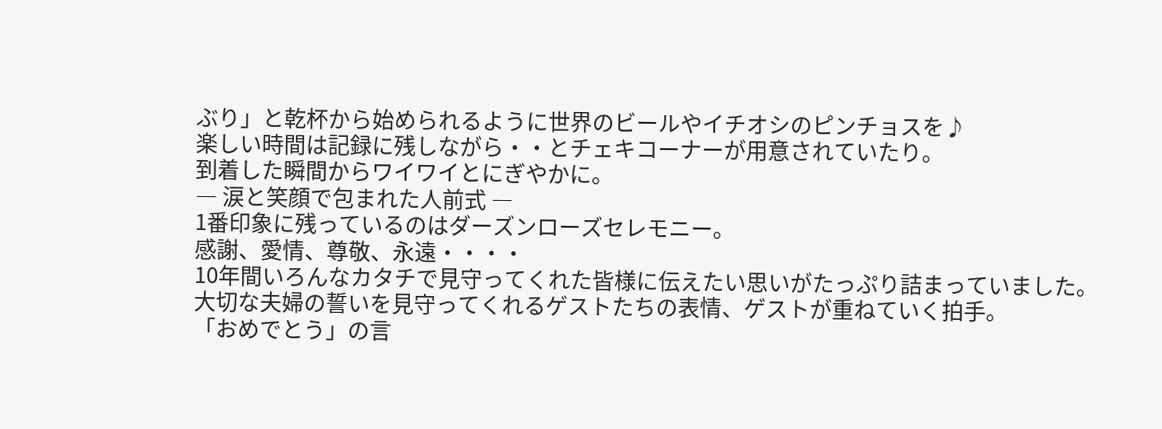ぶり」と乾杯から始められるように世界のビールやイチオシのピンチョスを♪
楽しい時間は記録に残しながら・・とチェキコーナーが用意されていたり。
到着した瞬間からワイワイとにぎやかに。
― 涙と笑顔で包まれた人前式 ―
1番印象に残っているのはダーズンローズセレモニー。
感謝、愛情、尊敬、永遠・・・・
10年間いろんなカタチで見守ってくれた皆様に伝えたい思いがたっぷり詰まっていました。
大切な夫婦の誓いを見守ってくれるゲストたちの表情、ゲストが重ねていく拍手。
「おめでとう」の言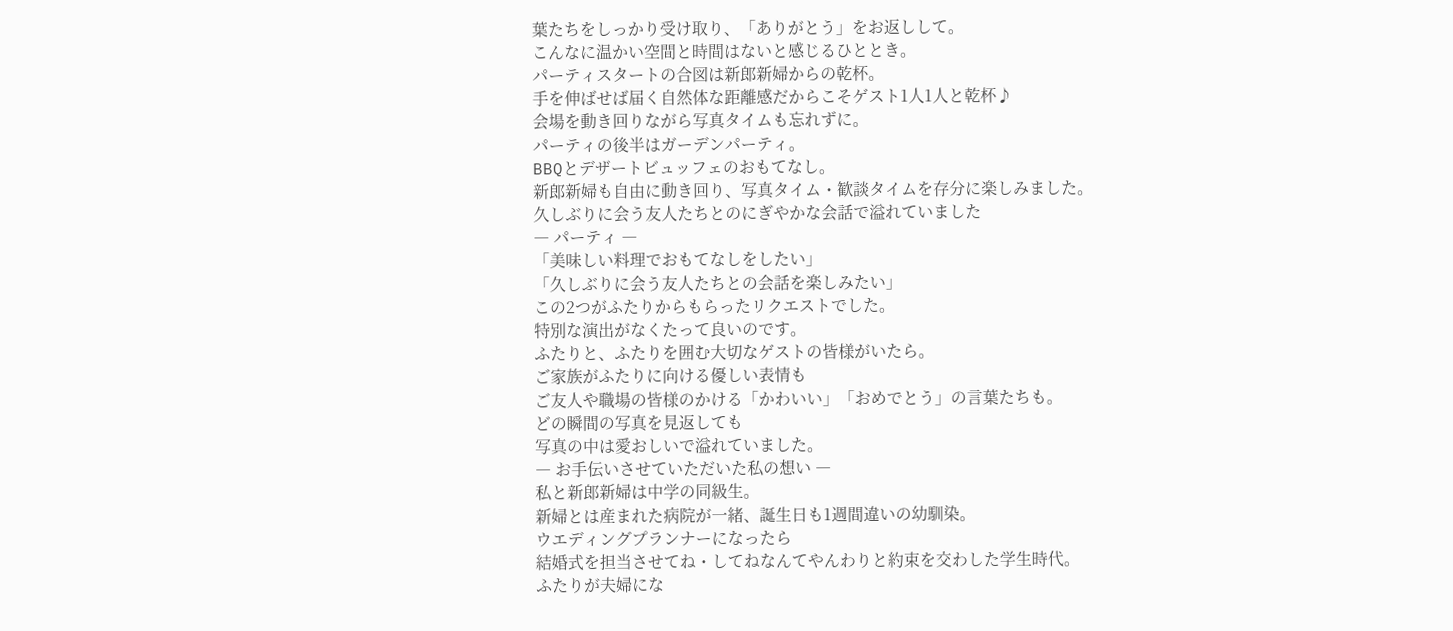葉たちをしっかり受け取り、「ありがとう」をお返しして。
こんなに温かい空間と時間はないと感じるひととき。
パーティスタートの合図は新郎新婦からの乾杯。
手を伸ばせば届く自然体な距離感だからこそゲスト1人1人と乾杯♪
会場を動き回りながら写真タイムも忘れずに。
パーティの後半はガーデンパーティ。
BBQとデザートビュッフェのおもてなし。
新郎新婦も自由に動き回り、写真タイム・歓談タイムを存分に楽しみました。
久しぶりに会う友人たちとのにぎやかな会話で溢れていました
― パーティ ―
「美味しい料理でおもてなしをしたい」
「久しぶりに会う友人たちとの会話を楽しみたい」
この2つがふたりからもらったリクエストでした。
特別な演出がなくたって良いのです。
ふたりと、ふたりを囲む大切なゲストの皆様がいたら。
ご家族がふたりに向ける優しい表情も
ご友人や職場の皆様のかける「かわいい」「おめでとう」の言葉たちも。
どの瞬間の写真を見返しても
写真の中は愛おしいで溢れていました。
― お手伝いさせていただいた私の想い ―
私と新郎新婦は中学の同級生。
新婦とは産まれた病院が一緒、誕生日も1週間違いの幼馴染。
ウエディングプランナーになったら
結婚式を担当させてね・してねなんてやんわりと約束を交わした学生時代。
ふたりが夫婦にな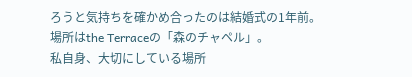ろうと気持ちを確かめ合ったのは結婚式の1年前。
場所はthe Terraceの「森のチャペル」。
私自身、大切にしている場所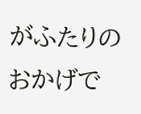がふたりのおかげで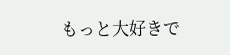もっと大好きで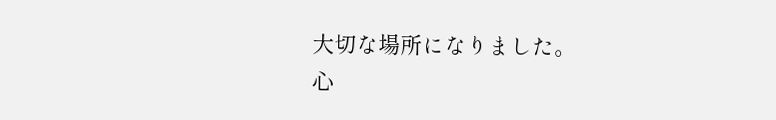大切な場所になりました。
心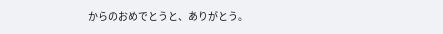からのおめでとうと、ありがとう。